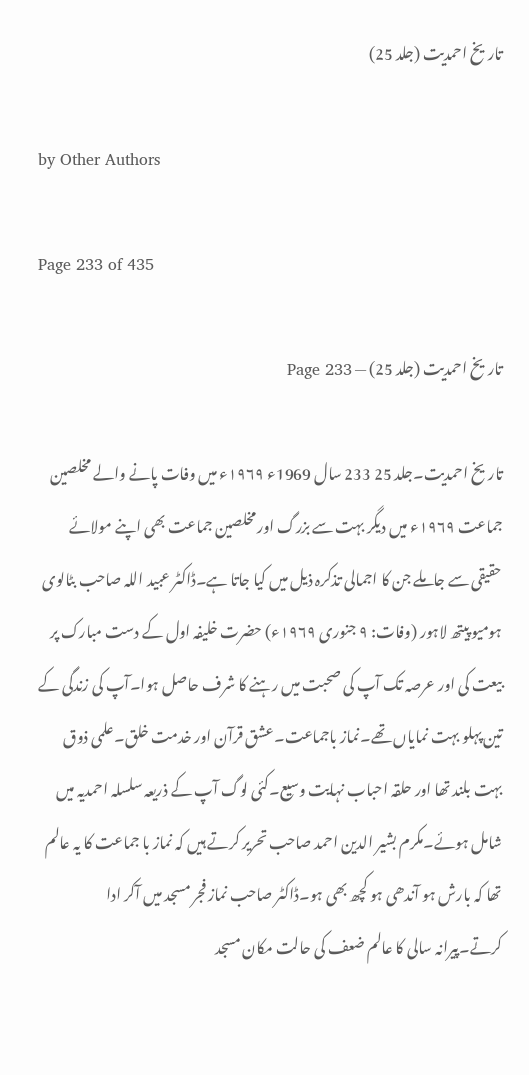تاریخ احمدیت (جلد 25)

by Other Authors

Page 233 of 435

تاریخ احمدیت (جلد 25) — Page 233

تاریخ احمدیت۔جلد 25 233 سال 1969ء ۱۹۶۹ء میں وفات پانے والے مخلصین جماعت ۱۹۶۹ء میں دیگر بہت سے بزرگ اور مخلصین جماعت بھی اپنے مولائے حقیقی سے جاملے جن کا اجمالی تذکرہ ذیل میں کیا جاتا ہے۔ڈاکٹر عبید اللہ صاحب بٹالوی ہومیو پیتھ لاہور (وفات: ۹ جنوری ۱۹۶۹ء) حضرت خلیفہ اول کے دست مبارک پر بیعت کی اور عرصہ تک آپ کی صحبت میں رہنے کا شرف حاصل ہوا۔آپ کی زندگی کے تین پہلو بہت نمایاں تھے۔نماز باجماعت۔عشق قرآن اور خدمت خلق۔علمی ذوق بہت بلند تھا اور حلقہ احباب نہایت وسیع۔کئی لوگ آپ کے ذریعہ سلسلہ احمدیہ میں شامل ہوئے۔مکرم بشیر الدین احمد صاحب تحریر کرتے ہیں کہ نماز با جماعت کا یہ عالم تھا کہ بارش ہو آندھی ہو کچھ بھی ہو۔ڈاکٹر صاحب نماز فجر مسجد میں آکر ادا کرتے۔پیرانہ سالی کا عالم ضعف کی حالت مکان مسجد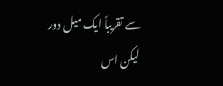سے تقریباً ایک میل دور لیکن اس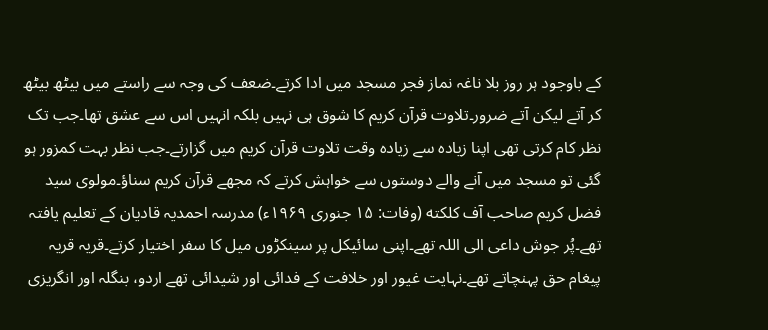کے باوجود ہر روز بلا ناغہ نماز فجر مسجد میں ادا کرتے۔ضعف کی وجہ سے راستے میں بیٹھ بیٹھ کر آتے لیکن آتے ضرور۔تلاوت قرآن کریم کا شوق ہی نہیں بلکہ انہیں اس سے عشق تھا۔جب تک نظر کام کرتی تھی اپنا زیادہ سے زیادہ وقت تلاوت قرآن کریم میں گزارتے۔جب نظر بہت کمزور ہو گئی تو مسجد میں آنے والے دوستوں سے خواہش کرتے کہ مجھے قرآن کریم سناؤ۔مولوی سید فضل کریم صاحب آف کلکته (وفات: ۱۵ جنوری ۱۹۶۹ء) مدرسہ احمدیہ قادیان کے تعلیم یافتہ تھے۔پُر جوش داعی الی اللہ تھے۔اپنی سائیکل پر سینکڑوں میل کا سفر اختیار کرتے۔قریہ قریہ پیغام حق پہنچاتے تھے۔نہایت غیور اور خلافت کے فدائی اور شیدائی تھے اردو، بنگلہ اور انگریزی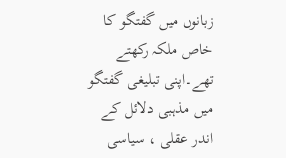زبانوں میں گفتگو کا خاص ملکہ رکھتے تھے۔اپنی تبلیغی گفتگو میں مذہبی دلائل کے اندر عقلی ، سیاسی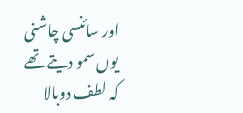اور سائنسی چاشنی یوں سمو دیتے تھے کہ لطف دوبالا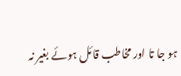ہو جا تا اور مخاطب قائل ہوئے بغیر نہ